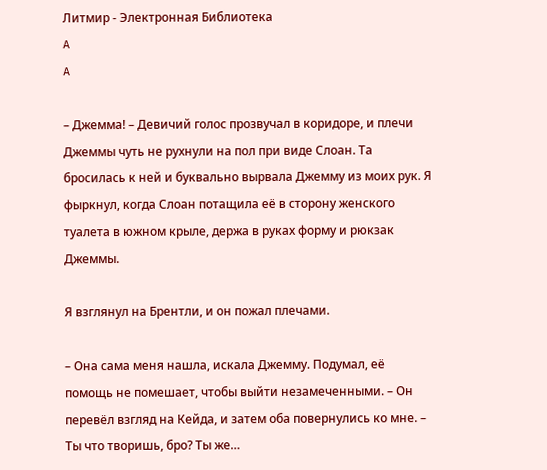Литмир - Электронная Библиотека
A
A

– Джемма! – Девичий голос прозвучал в коридоре, и плечи Джеммы чуть не рухнули на пол при виде Слоан. Та бросилась к ней и буквально вырвала Джемму из моих рук. Я фыркнул, когда Слоан потащила её в сторону женского туалета в южном крыле, держа в руках форму и рюкзак Джеммы.

Я взглянул на Брентли, и он пожал плечами.

– Она сама меня нашла, искала Джемму. Подумал, её помощь не помешает, чтобы выйти незамеченными. – Он перевёл взгляд на Кейда, и затем оба повернулись ко мне. – Ты что творишь, бро? Ты же…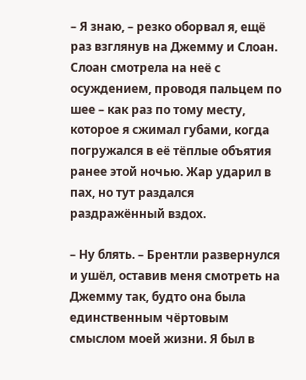– Я знаю, – резко оборвал я, ещё раз взглянув на Джемму и Слоан. Слоан смотрела на неё с осуждением, проводя пальцем по шее – как раз по тому месту, которое я сжимал губами, когда погружался в её тёплые объятия ранее этой ночью. Жар ударил в пах, но тут раздался раздражённый вздох.

– Ну блять. – Брентли развернулся и ушёл, оставив меня смотреть на Джемму так, будто она была единственным чёртовым смыслом моей жизни. Я был в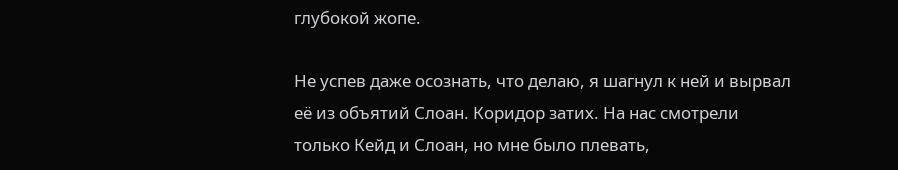глубокой жопе.

Не успев даже осознать, что делаю, я шагнул к ней и вырвал её из объятий Слоан. Коридор затих. На нас смотрели только Кейд и Слоан, но мне было плевать,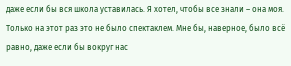даже если бы вся школа уставилась. Я хотел, чтобы все знали – она моя. Только на этот раз это не было спектаклем. Мне бы, наверное, было всё равно, даже если бы вокруг нас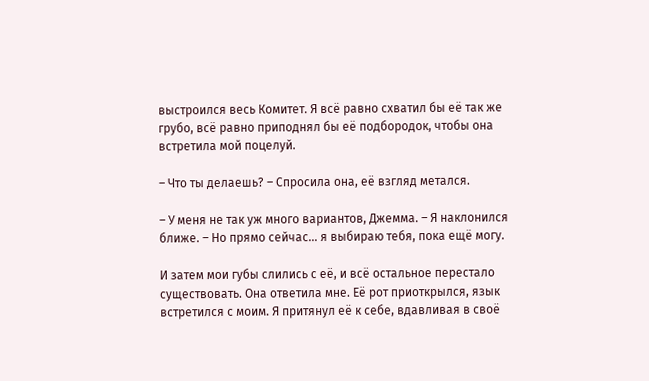выстроился весь Комитет. Я всё равно схватил бы её так же грубо, всё равно приподнял бы её подбородок, чтобы она встретила мой поцелуй.

– Что ты делаешь? – Спросила она, её взгляд метался.

– У меня не так уж много вариантов, Джемма. – Я наклонился ближе. – Но прямо сейчас… я выбираю тебя, пока ещё могу.

И затем мои губы слились с её, и всё остальное перестало существовать. Она ответила мне. Её рот приоткрылся, язык встретился с моим. Я притянул её к себе, вдавливая в своё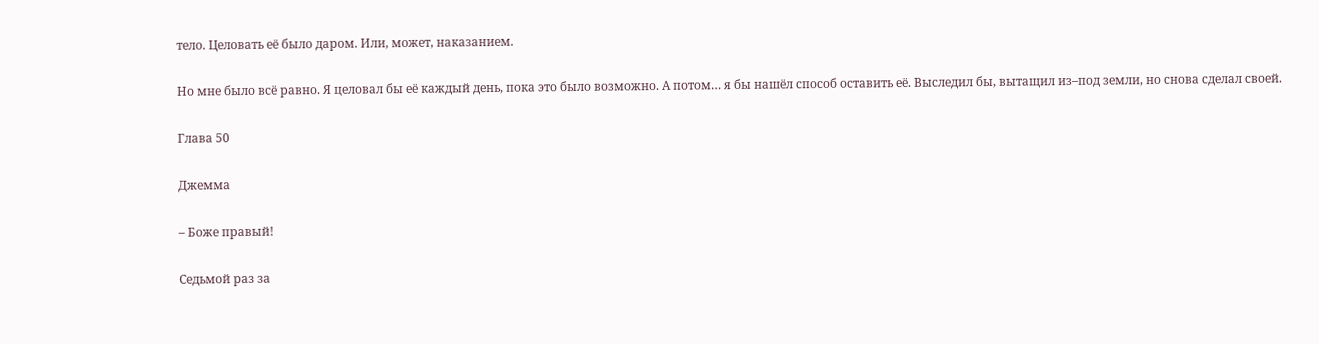тело. Целовать её было даром. Или, может, наказанием.

Но мне было всё равно. Я целовал бы её каждый день, пока это было возможно. А потом… я бы нашёл способ оставить её. Выследил бы, вытащил из–под земли, но снова сделал своей.

Глава 50

Джемма

– Боже правый!

Седьмой раз за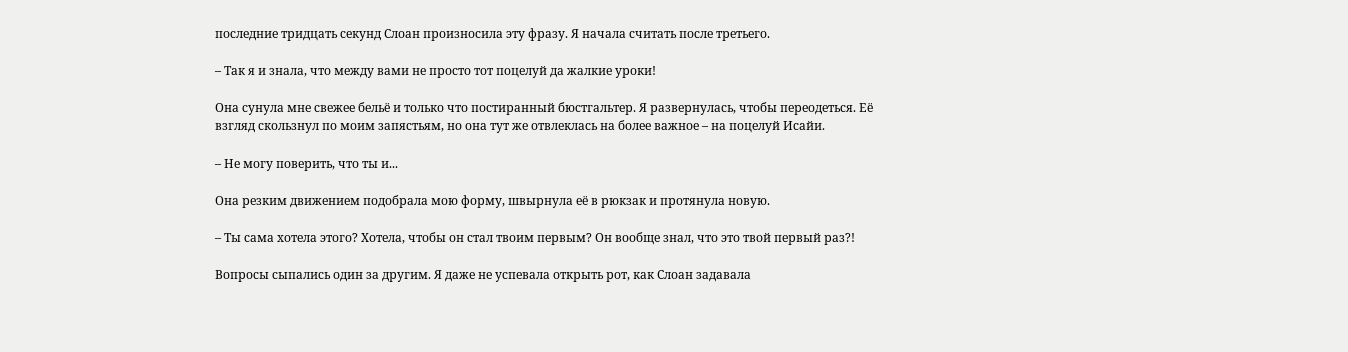последние тридцать секунд Слоан произносила эту фразу. Я начала считать после третьего.

– Так я и знала, что между вами не просто тот поцелуй да жалкие уроки!

Она сунула мне свежее бельё и только что постиранный бюстгальтер. Я развернулась, чтобы переодеться. Её взгляд скользнул по моим запястьям, но она тут же отвлеклась на более важное – на поцелуй Исайи.

– Не могу поверить, что ты и...

Она резким движением подобрала мою форму, швырнула её в рюкзак и протянула новую.

– Ты сама хотела этого? Хотела, чтобы он стал твоим первым? Он вообще знал, что это твой первый раз?!

Вопросы сыпались один за другим. Я даже не успевала открыть рот, как Слоан задавала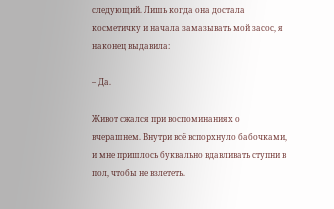следующий. Лишь когда она достала косметичку и начала замазывать мой засос, я наконец выдавила:

– Да.

Живот сжался при воспоминаниях о вчерашнем. Внутри всё вспорхнуло бабочками, и мне пришлось буквально вдавливать ступни в пол, чтобы не взлететь.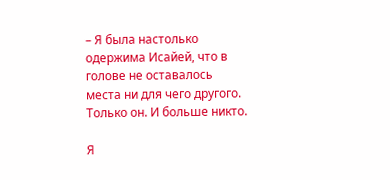– Я была настолько одержима Исайей, что в голове не оставалось места ни для чего другого. Только он. И больше никто.

Я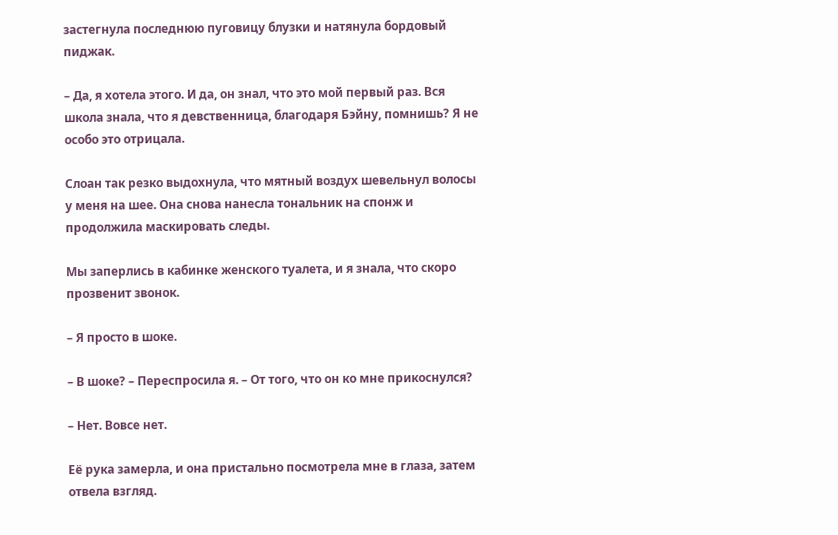застегнула последнюю пуговицу блузки и натянула бордовый пиджак.

– Да, я хотела этого. И да, он знал, что это мой первый раз. Вся школа знала, что я девственница, благодаря Бэйну, помнишь? Я не особо это отрицала.

Слоан так резко выдохнула, что мятный воздух шевельнул волосы у меня на шее. Она снова нанесла тональник на спонж и продолжила маскировать следы.

Мы заперлись в кабинке женского туалета, и я знала, что скоро прозвенит звонок.

– Я просто в шоке.

– В шоке? – Переспросила я. – От того, что он ко мне прикоснулся?

– Нет. Вовсе нет.

Её рука замерла, и она пристально посмотрела мне в глаза, затем отвела взгляд.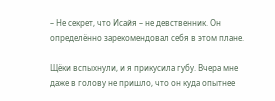– Не секрет, что Исайя – не девственник. Он определённо зарекомендовал себя в этом плане.

Щёки вспыхнули, и я прикусила губу. Вчера мне даже в голову не пришло, что он куда опытнее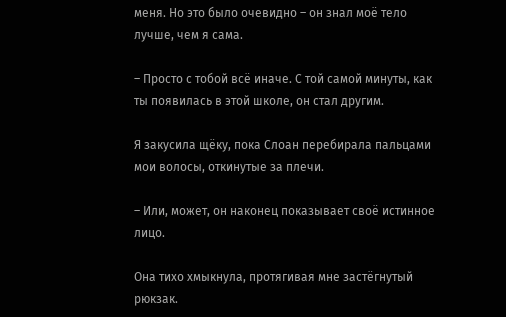меня. Но это было очевидно – он знал моё тело лучше, чем я сама.

– Просто с тобой всё иначе. С той самой минуты, как ты появилась в этой школе, он стал другим.

Я закусила щёку, пока Слоан перебирала пальцами мои волосы, откинутые за плечи.

– Или, может, он наконец показывает своё истинное лицо.

Она тихо хмыкнула, протягивая мне застёгнутый рюкзак.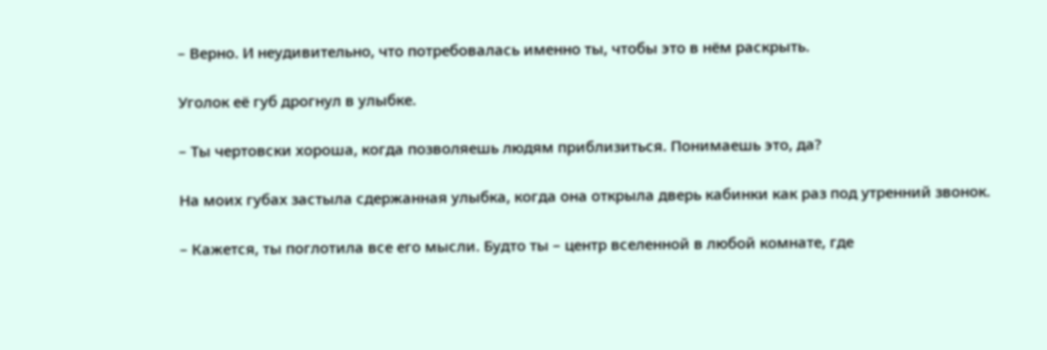– Верно. И неудивительно, что потребовалась именно ты, чтобы это в нём раскрыть.

Уголок её губ дрогнул в улыбке.

– Ты чертовски хороша, когда позволяешь людям приблизиться. Понимаешь это, да?

На моих губах застыла сдержанная улыбка, когда она открыла дверь кабинки как раз под утренний звонок.

– Кажется, ты поглотила все его мысли. Будто ты – центр вселенной в любой комнате, где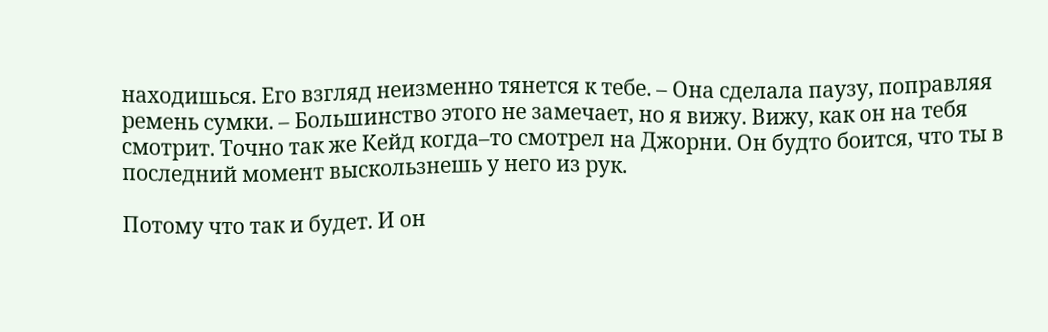находишься. Его взгляд неизменно тянется к тебе. – Она сделала паузу, поправляя ремень сумки. – Большинство этого не замечает, но я вижу. Вижу, как он на тебя смотрит. Точно так же Кейд когда–то смотрел на Джорни. Он будто боится, что ты в последний момент выскользнешь у него из рук.

Потому что так и будет. И он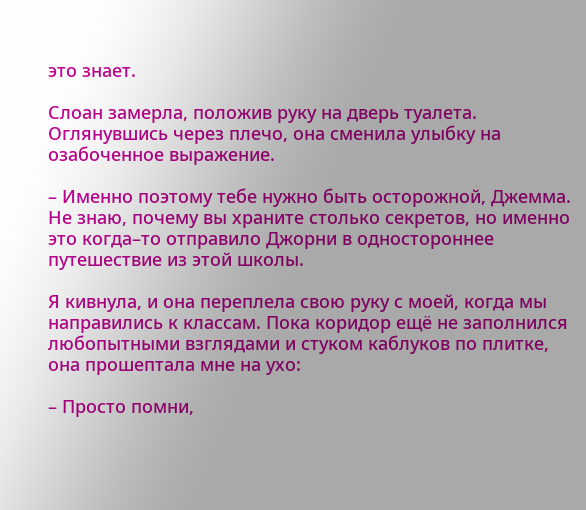это знает.

Слоан замерла, положив руку на дверь туалета. Оглянувшись через плечо, она сменила улыбку на озабоченное выражение.

– Именно поэтому тебе нужно быть осторожной, Джемма. Не знаю, почему вы храните столько секретов, но именно это когда–то отправило Джорни в одностороннее путешествие из этой школы.

Я кивнула, и она переплела свою руку с моей, когда мы направились к классам. Пока коридор ещё не заполнился любопытными взглядами и стуком каблуков по плитке, она прошептала мне на ухо:

– Просто помни,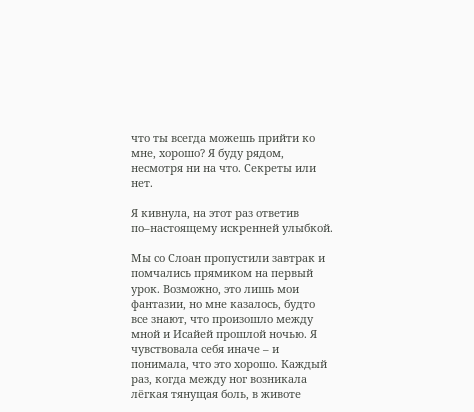что ты всегда можешь прийти ко мне, хорошо? Я буду рядом, несмотря ни на что. Секреты или нет.

Я кивнула, на этот раз ответив по–настоящему искренней улыбкой.

Мы со Слоан пропустили завтрак и помчались прямиком на первый урок. Возможно, это лишь мои фантазии, но мне казалось, будто все знают, что произошло между мной и Исайей прошлой ночью. Я чувствовала себя иначе – и понимала, что это хорошо. Каждый раз, когда между ног возникала лёгкая тянущая боль, в животе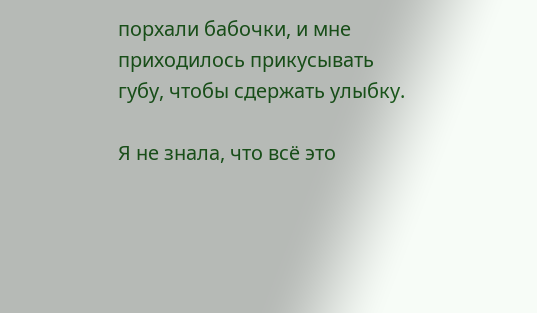порхали бабочки, и мне приходилось прикусывать губу, чтобы сдержать улыбку.

Я не знала, что всё это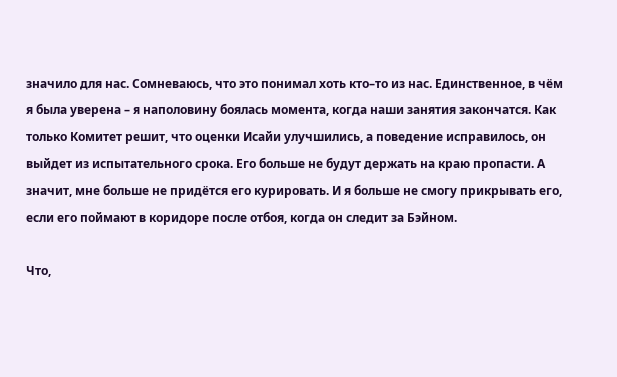значило для нас. Сомневаюсь, что это понимал хоть кто–то из нас. Единственное, в чём я была уверена – я наполовину боялась момента, когда наши занятия закончатся. Как только Комитет решит, что оценки Исайи улучшились, а поведение исправилось, он выйдет из испытательного срока. Его больше не будут держать на краю пропасти. А значит, мне больше не придётся его курировать. И я больше не смогу прикрывать его, если его поймают в коридоре после отбоя, когда он следит за Бэйном.

Что,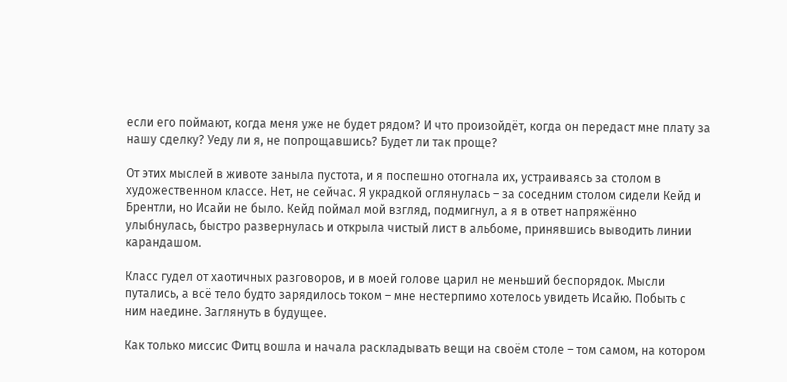если его поймают, когда меня уже не будет рядом? И что произойдёт, когда он передаст мне плату за нашу сделку? Уеду ли я, не попрощавшись? Будет ли так проще?

От этих мыслей в животе заныла пустота, и я поспешно отогнала их, устраиваясь за столом в художественном классе. Нет, не сейчас. Я украдкой оглянулась – за соседним столом сидели Кейд и Брентли, но Исайи не было. Кейд поймал мой взгляд, подмигнул, а я в ответ напряжённо улыбнулась, быстро развернулась и открыла чистый лист в альбоме, принявшись выводить линии карандашом.

Класс гудел от хаотичных разговоров, и в моей голове царил не меньший беспорядок. Мысли путались, а всё тело будто зарядилось током – мне нестерпимо хотелось увидеть Исайю. Побыть с ним наедине. Заглянуть в будущее.

Как только миссис Фитц вошла и начала раскладывать вещи на своём столе – том самом, на котором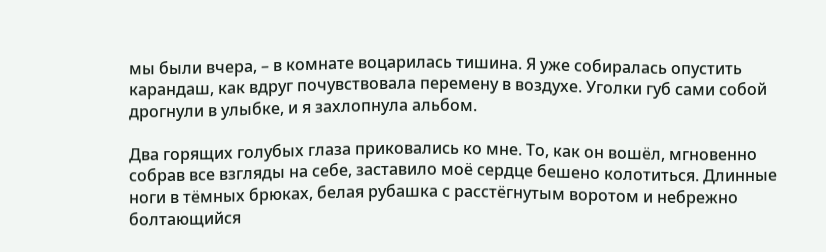мы были вчера, – в комнате воцарилась тишина. Я уже собиралась опустить карандаш, как вдруг почувствовала перемену в воздухе. Уголки губ сами собой дрогнули в улыбке, и я захлопнула альбом.

Два горящих голубых глаза приковались ко мне. То, как он вошёл, мгновенно собрав все взгляды на себе, заставило моё сердце бешено колотиться. Длинные ноги в тёмных брюках, белая рубашка с расстёгнутым воротом и небрежно болтающийся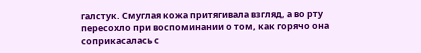галстук. Смуглая кожа притягивала взгляд, а во рту пересохло при воспоминании о том, как горячо она соприкасалась с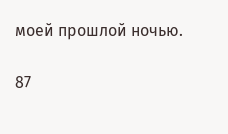моей прошлой ночью.

87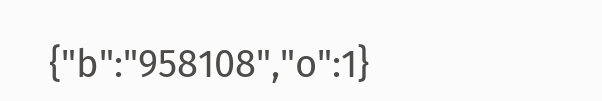{"b":"958108","o":1}